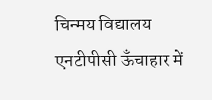चिन्मय विद्यालय एनटीपीसी ऊँचाहार में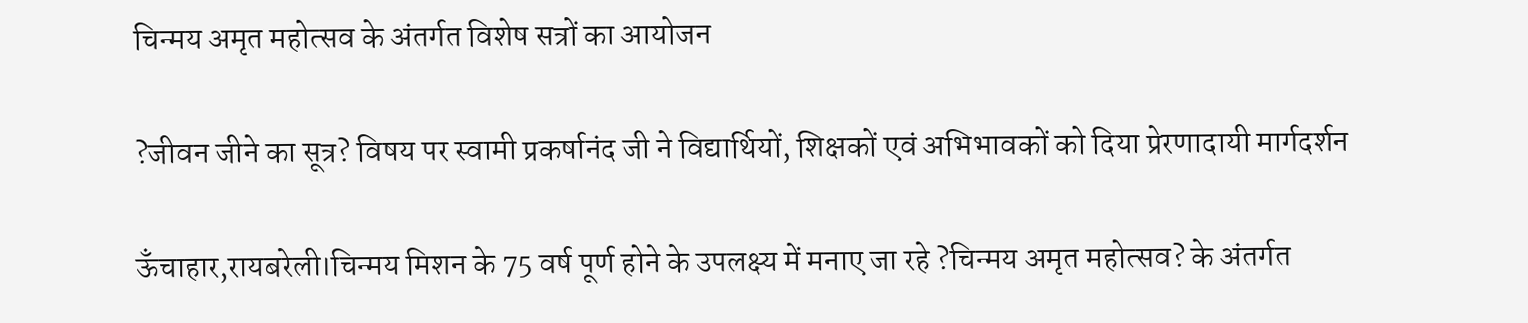चिन्मय अमृत महोत्सव के अंतर्गत विशेष सत्रों का आयोजन

?जीवन जीने का सूत्र? विषय पर स्वामी प्रकर्षानंद जी ने विद्यार्थियों, शिक्षकों एवं अभिभावकों को दिया प्रेरणादायी मार्गदर्शन

ऊँचाहार,रायबरेली।चिन्मय मिशन के 75 वर्ष पूर्ण होने के उपलक्ष्य में मनाए जा रहे ?चिन्मय अमृत महोत्सव? के अंतर्गत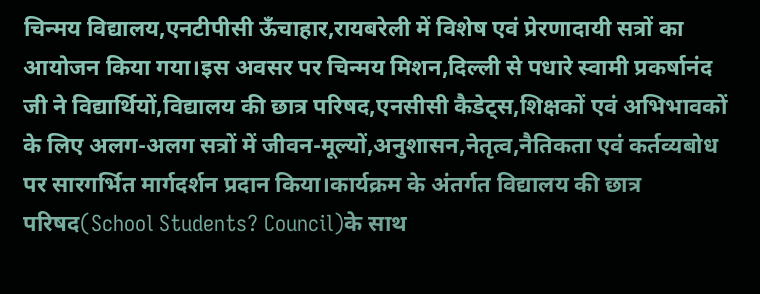चिन्मय विद्यालय,एनटीपीसी ऊँचाहार,रायबरेली में विशेष एवं प्रेरणादायी सत्रों का आयोजन किया गया।इस अवसर पर चिन्मय मिशन,दिल्ली से पधारे स्वामी प्रकर्षानंद जी ने विद्यार्थियों,विद्यालय की छात्र परिषद,एनसीसी कैडेट्स,शिक्षकों एवं अभिभावकों के लिए अलग-अलग सत्रों में जीवन-मूल्यों,अनुशासन,नेतृत्व,नैतिकता एवं कर्तव्यबोध पर सारगर्भित मार्गदर्शन प्रदान किया।कार्यक्रम के अंतर्गत विद्यालय की छात्र परिषद(School Students? Council)के साथ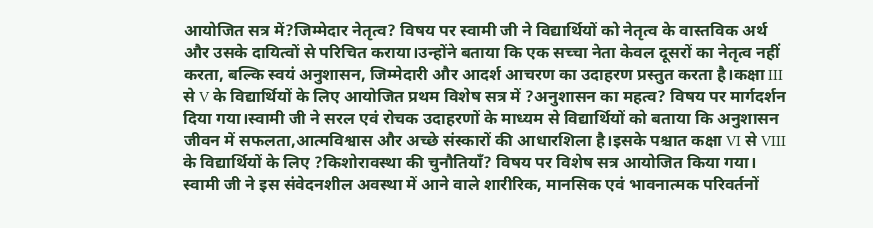आयोजित सत्र में?जिम्मेदार नेतृत्व? विषय पर स्वामी जी ने विद्यार्थियों को नेतृत्व के वास्तविक अर्थ और उसके दायित्वों से परिचित कराया।उन्होंने बताया कि एक सच्चा नेता केवल दूसरों का नेतृत्व नहीं करता, बल्कि स्वयं अनुशासन, जिम्मेदारी और आदर्श आचरण का उदाहरण प्रस्तुत करता है।कक्षा III से V के विद्यार्थियों के लिए आयोजित प्रथम विशेष सत्र में ?अनुशासन का महत्व? विषय पर मार्गदर्शन दिया गया।स्वामी जी ने सरल एवं रोचक उदाहरणों के माध्यम से विद्यार्थियों को बताया कि अनुशासन जीवन में सफलता,आत्मविश्वास और अच्छे संस्कारों की आधारशिला है।इसके पश्चात कक्षा VI से VIII के विद्यार्थियों के लिए ?किशोरावस्था की चुनौतियाँ? विषय पर विशेष सत्र आयोजित किया गया। स्वामी जी ने इस संवेदनशील अवस्था में आने वाले शारीरिक, मानसिक एवं भावनात्मक परिवर्तनों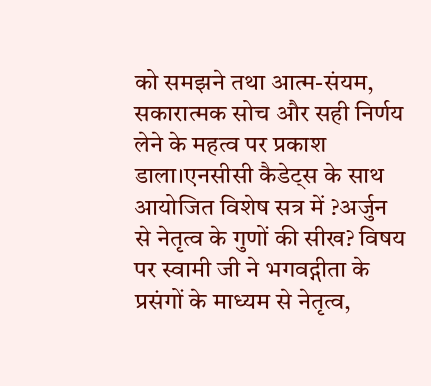को समझने तथा आत्म-संयम, सकारात्मक सोच और सही निर्णय लेने के महत्व पर प्रकाश डाला।एनसीसी कैडेट्स के साथ आयोजित विशेष सत्र में ?अर्जुन से नेतृत्व के गुणों की सीख? विषय पर स्वामी जी ने भगवद्गीता के प्रसंगों के माध्यम से नेतृत्व,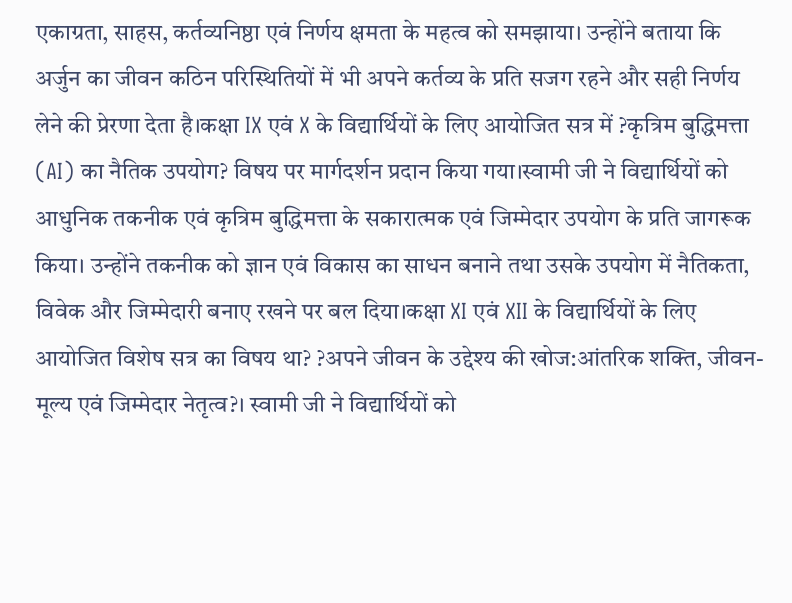एकाग्रता, साहस, कर्तव्यनिष्ठा एवं निर्णय क्षमता के महत्व को समझाया। उन्होंने बताया कि अर्जुन का जीवन कठिन परिस्थितियों में भी अपने कर्तव्य के प्रति सजग रहने और सही निर्णय लेने की प्रेरणा देता है।कक्षा IX एवं X के विद्यार्थियों के लिए आयोजित सत्र में ?कृत्रिम बुद्धिमत्ता (AI) का नैतिक उपयोग? विषय पर मार्गदर्शन प्रदान किया गया।स्वामी जी ने विद्यार्थियों को आधुनिक तकनीक एवं कृत्रिम बुद्धिमत्ता के सकारात्मक एवं जिम्मेदार उपयोग के प्रति जागरूक किया। उन्होंने तकनीक को ज्ञान एवं विकास का साधन बनाने तथा उसके उपयोग में नैतिकता, विवेक और जिम्मेदारी बनाए रखने पर बल दिया।कक्षा XI एवं XII के विद्यार्थियों के लिए आयोजित विशेष सत्र का विषय था? ?अपने जीवन के उद्देश्य की खोज:आंतरिक शक्ति, जीवन-मूल्य एवं जिम्मेदार नेतृत्व?। स्वामी जी ने विद्यार्थियों को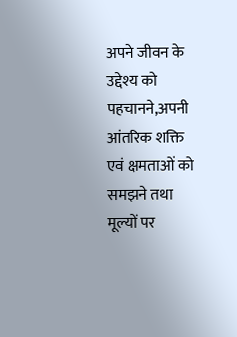अपने जीवन के उद्देश्य को पहचानने,अपनी आंतरिक शक्ति एवं क्षमताओं को समझने तथा मूल्यों पर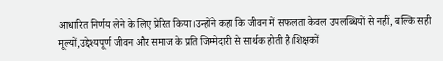आधारित निर्णय लेने के लिए प्रेरित किया।उन्होंने कहा कि जीवन में सफलता केवल उपलब्धियों से नहीं, बल्कि सही मूल्यों,उद्देश्यपूर्ण जीवन और समाज के प्रति जिम्मेदारी से सार्थक होती है।शिक्षकों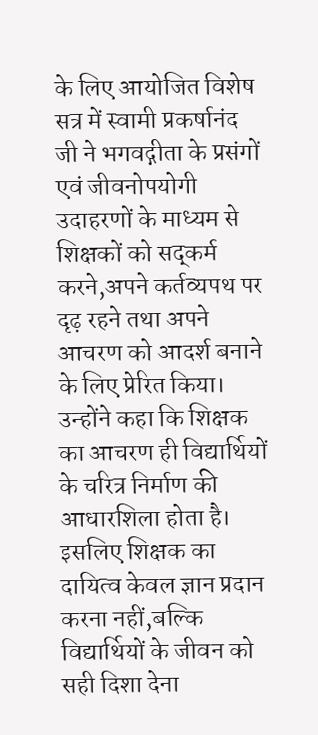के लिए आयोजित विशेष सत्र में स्वामी प्रकर्षानंद जी ने भगवद्गीता के प्रसंगों एवं जीवनोपयोगी उदाहरणों के माध्यम से शिक्षकों को सद्कर्म करने,अपने कर्तव्यपथ पर दृढ़ रहने तथा अपने आचरण को आदर्श बनाने के लिए प्रेरित किया। उन्होंने कहा कि शिक्षक का आचरण ही विद्यार्थियों के चरित्र निर्माण की आधारशिला होता है। इसलिए शिक्षक का दायित्व केवल ज्ञान प्रदान करना नहीं,बल्कि विद्यार्थियों के जीवन को सही दिशा देना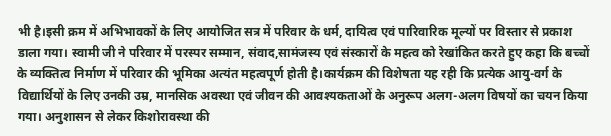भी है।इसी क्रम में अभिभावकों के लिए आयोजित सत्र में परिवार के धर्म, दायित्व एवं पारिवारिक मूल्यों पर विस्तार से प्रकाश डाला गया। स्वामी जी ने परिवार में परस्पर सम्मान, संवाद,सामंजस्य एवं संस्कारों के महत्व को रेखांकित करते हुए कहा कि बच्चों के व्यक्तित्व निर्माण में परिवार की भूमिका अत्यंत महत्वपूर्ण होती है।कार्यक्रम की विशेषता यह रही कि प्रत्येक आयु-वर्ग के विद्यार्थियों के लिए उनकी उम्र, मानसिक अवस्था एवं जीवन की आवश्यकताओं के अनुरूप अलग-अलग विषयों का चयन किया गया। अनुशासन से लेकर किशोरावस्था की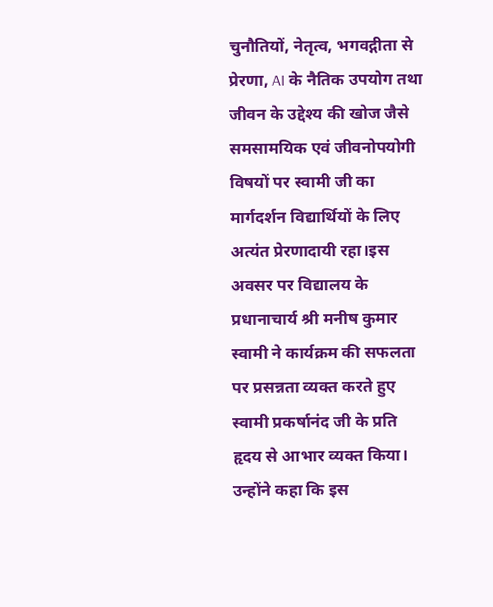चुनौतियों, नेतृत्व, भगवद्गीता से प्रेरणा, AI के नैतिक उपयोग तथा जीवन के उद्देश्य की खोज जैसे समसामयिक एवं जीवनोपयोगी विषयों पर स्वामी जी का मार्गदर्शन विद्यार्थियों के लिए अत्यंत प्रेरणादायी रहा।इस अवसर पर विद्यालय के प्रधानाचार्य श्री मनीष कुमार स्वामी ने कार्यक्रम की सफलता पर प्रसन्नता व्यक्त करते हुए स्वामी प्रकर्षानंद जी के प्रति हृदय से आभार व्यक्त किया। उन्होंने कहा कि इस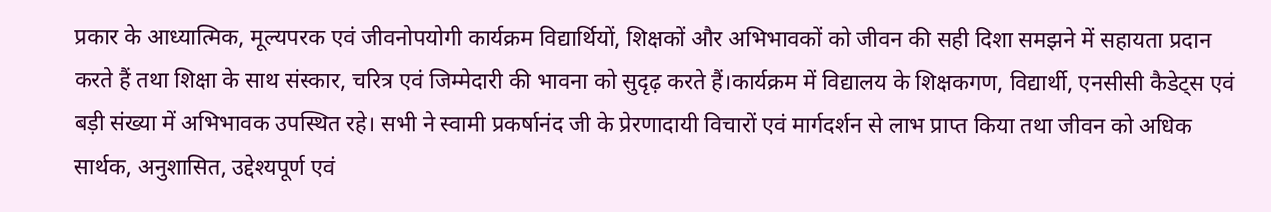प्रकार के आध्यात्मिक, मूल्यपरक एवं जीवनोपयोगी कार्यक्रम विद्यार्थियों, शिक्षकों और अभिभावकों को जीवन की सही दिशा समझने में सहायता प्रदान करते हैं तथा शिक्षा के साथ संस्कार, चरित्र एवं जिम्मेदारी की भावना को सुदृढ़ करते हैं।कार्यक्रम में विद्यालय के शिक्षकगण, विद्यार्थी, एनसीसी कैडेट्स एवं बड़ी संख्या में अभिभावक उपस्थित रहे। सभी ने स्वामी प्रकर्षानंद जी के प्रेरणादायी विचारों एवं मार्गदर्शन से लाभ प्राप्त किया तथा जीवन को अधिक सार्थक, अनुशासित, उद्देश्यपूर्ण एवं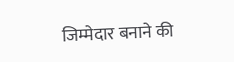जिम्मेदार बनाने की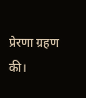प्रेरणा ग्रहण की।